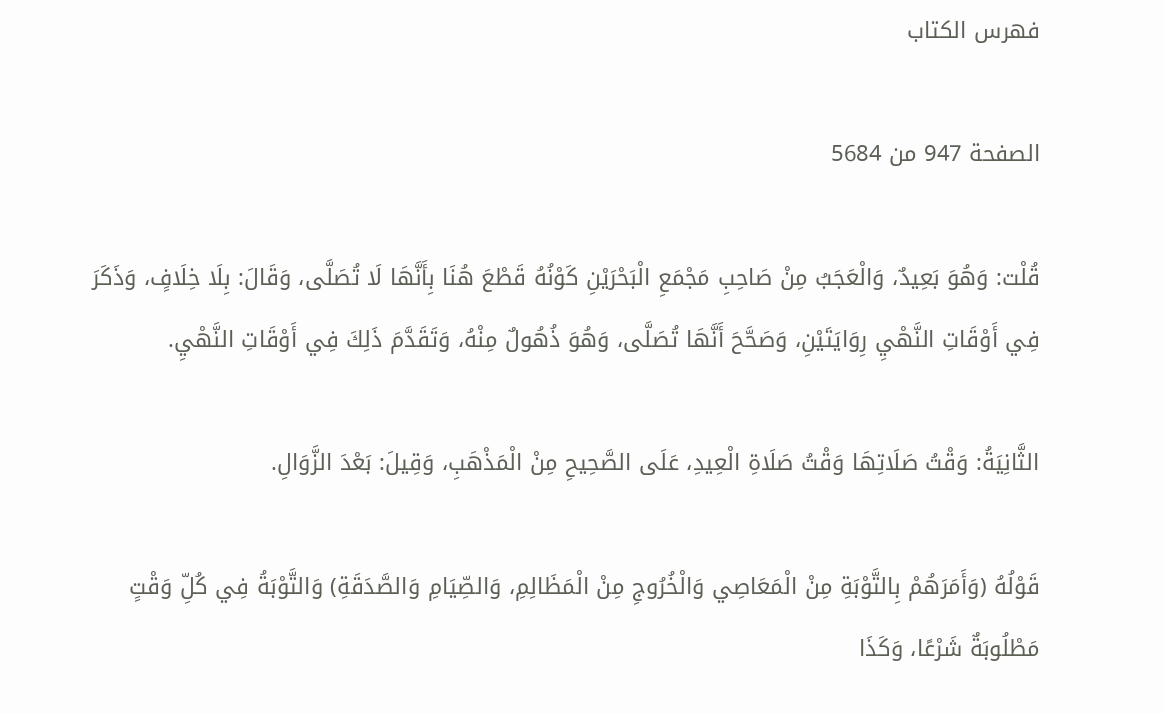فهرس الكتاب

الصفحة 947 من 5684

قُلْت: وَهُوَ بَعِيدٌ، وَالْعَجَبُ مِنْ صَاحِبِ مَجْمَعِ الْبَحْرَيْنِ كَوْنُهُ قَطْعَ هُنَا بِأَنَّهَا لَا تُصَلَّى، وَقَالَ: بِلَا خِلَافٍ، وَذَكَرَ فِي أَوْقَاتِ النَّهْيِ رِوَايَتَيْنِ، وَصَحَّحَ أَنَّهَا تُصَلَّى، وَهُوَ ذُهُولٌ مِنْهُ، وَتَقَدَّمَ ذَلِكَ فِي أَوْقَاتِ النَّهْيِ.

الثَّانِيَةُ: وَقْتُ صَلَاتِهَا وَقْتُ صَلَاةِ الْعِيدِ، عَلَى الصَّحِيحِ مِنْ الْمَذْهَبِ، وَقِيلَ: بَعْدَ الزَّوَالِ.

قَوْلُهُ (وَأَمَرَهُمْ بِالتَّوْبَةِ مِنْ الْمَعَاصِي وَالْخُرُوجِ مِنْ الْمَظَالِمِ، وَالصِّيَامِ وَالصَّدَقَةِ) وَالتَّوْبَةُ فِي كُلِّ وَقْتٍ مَطْلُوبَةٌ شَرْعًا، وَكَذَا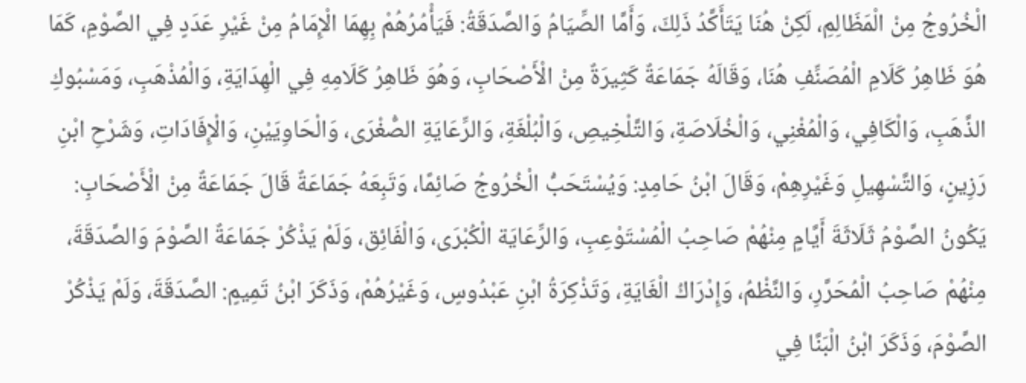الْخُرُوجُ مِنْ الْمَظَالِمِ، لَكِنْ هُنَا يَتَأَكَّدُ ذَلِكَ، وَأَمَّا الصِّيَامُ وَالصَّدَقَةُ: فَيَأْمُرُهُمْ بِهِمَا الْإِمَامُ مِنْ غَيْرِ عَدَدٍ فِي الصَّوْمِ، كَمَا هُوَ ظَاهِرُ كَلَامِ الْمُصَنِّفِ هُنَا، وَقَالَهُ جَمَاعَةٌ كَثِيرَةٌ مِنْ الْأَصْحَابِ، وَهُوَ ظَاهِرُ كَلَامِهِ فِي الْهِدَايَةِ، وَالْمُذْهَبِ، وَمَسْبُوكِ الذَّهَبِ، وَالْكَافِي، وَالْمُغْنِي، وَالْخُلَاصَةِ، وَالتَّلْخِيصِ، وَالْبُلْغَةِ، وَالرِّعَايَةِ الصُّغْرَى، وَالْحَاوِيَيْنِ، وَالْإِفَادَاتِ، وَشَرْحِ ابْنِ رَزِينٍ، وَالتَّسْهِيلِ وَغَيْرِهِمْ، وَقَالَ ابْنُ حَامِدٍ: وَيُسْتَحَبُّ الْخُرُوجُ صَائِمًا، وَتَبِعَهُ جَمَاعَةٌ قَالَ جَمَاعَةٌ مِنْ الْأَصْحَابِ: يَكُونُ الصَّوْمُ ثَلَاثَةَ أَيَّامٍ مِنْهُمْ صَاحِبُ الْمُسْتَوْعِبِ، وَالرِّعَايَة الْكُبْرَى، وَالْفَائِق، وَلَمْ يَذْكُرْ جَمَاعَةٌ الصَّوْمَ وَالصَّدَقَةَ، مِنْهُمْ صَاحِبُ الْمُحَرَّرِ، وَالنَّظْمُ، وَإِدْرَاكُ الْغَايَةِ، وَتَذْكِرَةُ ابْنِ عَبْدُوسٍ، وَغَيْرُهُمْ، وَذَكَرَ ابْنُ تَمِيمٍ: الصَّدَقَةَ، وَلَمْ يَذْكُرْ الصَّوْمَ، وَذَكَرَ ابْنُ الْبَنَّا فِي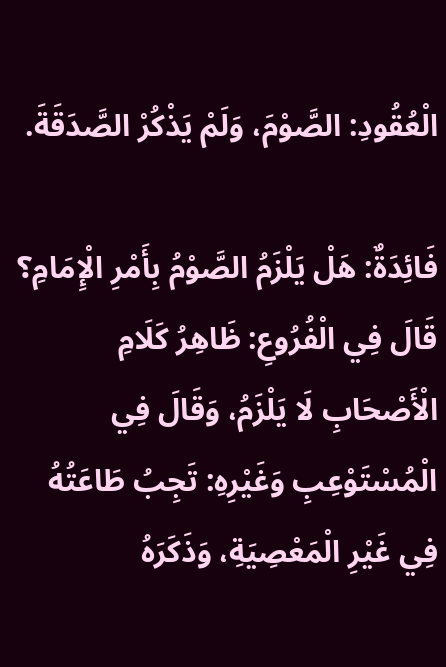الْعُقُودِ: الصَّوْمَ، وَلَمْ يَذْكُرْ الصَّدَقَةَ.

فَائِدَةٌ: هَلْ يَلْزَمُ الصَّوْمُ بِأَمْرِ الْإِمَامِ؟ قَالَ فِي الْفُرُوعِ: ظَاهِرُ كَلَامِ الْأَصْحَابِ لَا يَلْزَمُ، وَقَالَ فِي الْمُسْتَوْعِبِ وَغَيْرِهِ: تَجِبُ طَاعَتُهُ فِي غَيْرِ الْمَعْصِيَةِ، وَذَكَرَهُ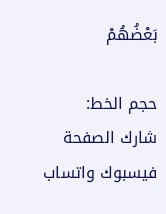بَعْضُهُمْ

حجم الخط:
شارك الصفحة
فيسبوك واتساب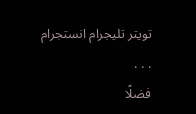تويتر تليجرام انستجرام
. . .
فضلًا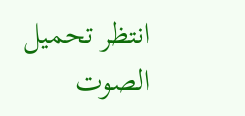انتظر تحميل الصوت